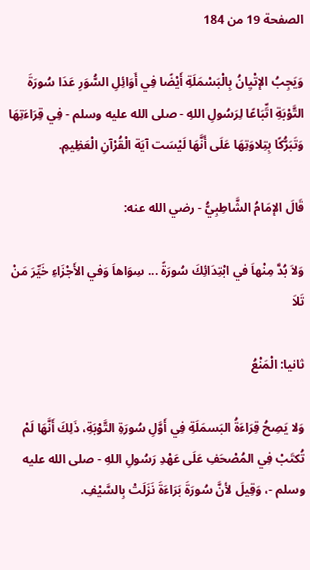الصفحة 19 من 184

وَيَجِبُ الإتْيِانُ بِالْبَسْمَلَةِ أَيْضًا فِي أَوَائِلِ السُّوَرِ عَدَا سُورَةَ التَّوْبَةِ اتِّبَاعًا لِرَسُولِ اللهِ - صلى الله عليه وسلم - فِي قِرَاءَتِهَا وَتَبَرُّكًا بِتِلاوَتِهَا عَلَى أَنَّهَا لَيْسَت آيَة الْقُرْآنِ الْعَظِيمِ.

قَالَ الإمَامُ الشَّاطِبِيُّ - رضي الله عنه:

وَلاَ بُدَّ مِنْهاَ في ابْتِدَائِكَ سُورَةً ... سِوَاهاَ وَفي الأَجْزَاءِ خَيِّرَ مَنْ تَلاَ

ثانيا: الْمَنْعُ

وَلا يَصِحُ قِرَاءَةُ البَسمَلَةِ فِي أَوَّلِ سُورَةِ التَّوْبَةِ، ذَلِكَ أَنَّهَا لَمْ تُكتَبْ فِي المُصْحَفِ عَلَى عَهْدِ رَسُولِ اللهِ - صلى الله عليه وسلم -، وَقِيلَ لأنَّ سُورَةَ بَرَاءَةَ نَزَلَتْ بِالسَّيْفِ.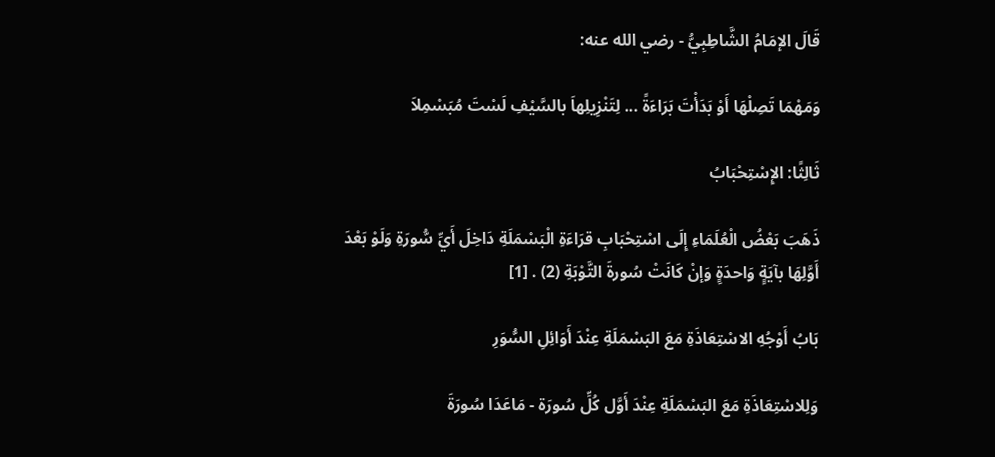قَالَ الإمَامُ الشَّاطِبِيُّ - رضي الله عنه:

وَمَهْمَا تَصِلْهَا أَوْ بَدَأْتَ بَرَاءَةً ... لِتَنْزِيلِهاَ بالسَّيْفِ لَسْتَ مُبَسْمِلاَ

ثَالِثًا: الإِسْتِحْبَابُ

ذَهَبَ بَعْضُ الْعُلَمَاءِ إِلَى اسْتِحْبَابِ قرَاءَةِ الْبَسْمَلَةِ دَاخِلَ أَيِّ سُّورَةِ وَلَوْ بَعْدَ أَوَّلِهَا بآيَةٍِ وَاحدَةٍِ وَإنْ كَانَتْ سُورةَ التَّوْبَةِ (2) . [1]

بَابُ أَوْجُهِ الاسْتِعَاذَةِ مَعَ البَسْمَلَةِ عِنْدَ أَوَائِلِ السُّوَرِ

وَلِلاسْتِعَاذَةِ مَعَ البَسْمَلَةِ عِنْدَ أَوَّل كُلِّ سُورَة - مَاعَدَا سُورَةَ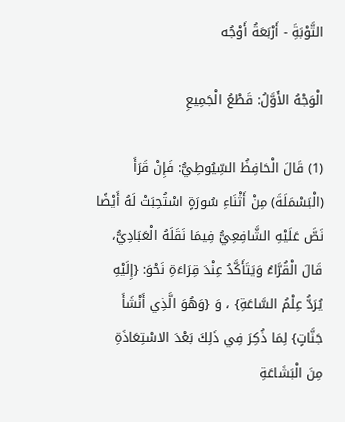التَّوْبَةَِ - أَرْبَعَةُ أَوْجُه

الْوَجْهُ الأَوَّلُ: قَطْعُ الْجَمِيعِ

(1) قَالَ الْحَافِظُ السِّيُوطِيُّ: فَإِنْ قَرَأَ (الْبَسْمَلَةَ) مِنْ أَثْنَاءِ سُورَةٍ اسْتُحِبَتْ لَهُ أَيْضًا نَصَّ عَلَيْهِ الشَّافِعِيُّ فِيمَا نَقَلَهُ الْعَبَادِيُّ، قَالَ الْقُرَّاءُ وَيَتَأَكَّدُ عِنْدَ قِرَاءَةِ نَحْوَ: {إِلَيْهِ يُرَدُّ عِلْمُ السَّاعَةِ} ، وَ {وَهُوَ الَّذِي أَنْشَأَ جَنَّاتٍ} لِمَا ذُكِرَ فِي ذَلِكَ بَعْدَ الاسْتِعَاذَةِ مِنَ الْبَشَاعَةِ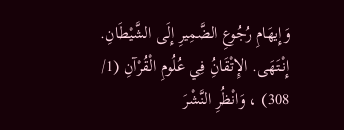وَإِيهَامِ رُجُوعِ الضَّمِيرِ إِلَى الشَّيْطَانِ. إِنْتَهَى. الإِتْقَانُِ فِي عُلُومِ الْقُرْآنِ (1/ 308) ، وَانْظُرِ النَّشْرَ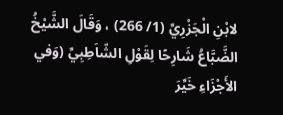لابْنِ الْجَزْرِيِّ (1/ 266) ، وَقَالَ الشَّيْخُ الضَّبَّاعُ شَارِحًا لِقَوْلِ الشّاَطِبِيِّ (وَفي الأَجْزَاءِ خَيِّرَ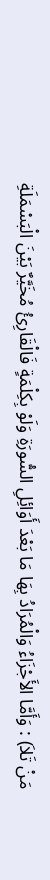مَنْ تَلاَ) : وَأَمَّا الأَجْزَاءُ وَالْمُرَادُ بِهَا مَا بَعْدَ أَوَائِلِ السُّورَةِ وَلَوْ بِكِلْمَةٍ فَالْقَارِئُ مُخَيَّرٌ بَيْنَ الْبَسْمَلَةِ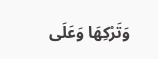وَتَرْكِهَا وَعَلَى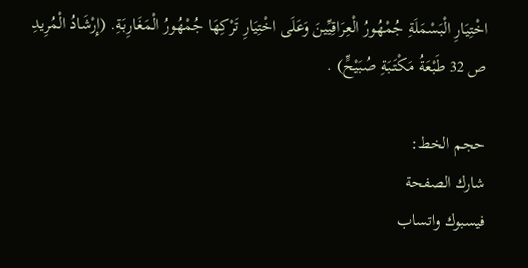اخْتِيَارِ الْبَسْمَلَةِ جُمْهُورُ الْعِرَاقِيِّينَ وَعَلَى اخْتِيَارِ تَرْكِهَا جُمْهُورُ الْمَغَارِبَةِ. (إِرْشَادُ الْمُرِيدِ ص 32 طَبْعَةُ مَكْتَبَةِ صُبَيْحٍّ) .

حجم الخط:
شارك الصفحة
فيسبوك واتساب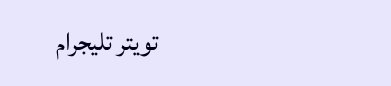تويتر تليجرام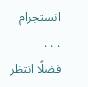انستجرام
. . .
فضلًا انتظر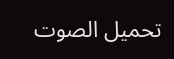تحميل الصوت